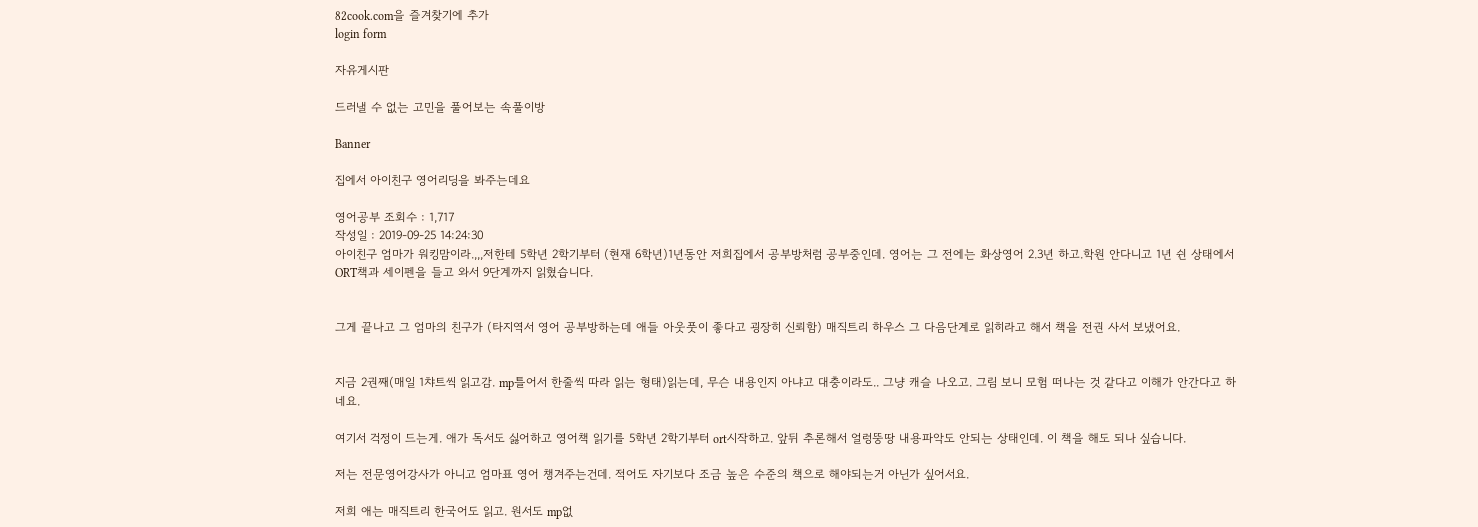82cook.com을 즐겨찾기에 추가
login form

자유게시판

드러낼 수 없는 고민을 풀어보는 속풀이방

Banner

집에서 아이친구 영어리딩을 봐주는데요

영어공부 조회수 : 1,717
작성일 : 2019-09-25 14:24:30
아이친구 엄마가 워킹맘이라.,,,저한테 5학년 2학기부터 (현재 6학년)1년동안 저희집에서 공부방처럼 공부중인데. 영어는 그 전에는 화상영어 2.3년 하고.학원 안다니고 1년 쉰 상태에서 ORT책과 세이펜을 들고 와서 9단계까지 읽혔습니다.


그게 끝나고 그 엄마의 친구가 (타지역서 영어 공부방하는데 애들 아웃풋이 좋다고 굉장히 신뢰함) 매직트리 하우스 그 다음단계로 읽히라고 해서 책을 전권 사서 보냈어요.


지금 2권째(매일 1챠트씩 읽고감. mp틀어서 한줄씩 따라 읽는 형태)읽는데, 무슨 내용인지 아냐고 대충이라도.. 그냥 캐슬 나오고. 그림 보니 모험 떠나는 것 같다고 이해가 안간다고 하네요.

여기서 걱정이 드는게. 애가 독서도 싫어하고 영어책 읽기를 5학년 2학기부터 ort시작하고. 앞뒤 추론해서 얼렁뚱땅 내용파악도 안되는 상태인데. 이 책을 해도 되나 싶습니다.

저는 전문영어강사가 아니고 엄마표 영어 챙겨주는건데. 적어도 자기보다 조금 높은 수준의 책으로 해야되는거 아닌가 싶어서요.

저희 애는 매직트리 한국어도 읽고. 원서도 mp없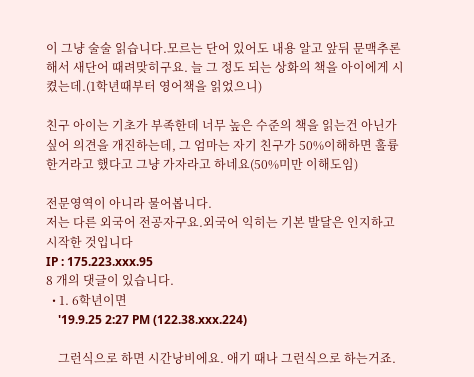이 그냥 술술 읽습니다.모르는 단어 있어도 내용 알고 앞뒤 문맥추론해서 새단어 때려맞히구요. 늘 그 정도 되는 상화의 책을 아이에게 시켰는데.(1학년때부터 영어책을 읽었으니)

친구 아이는 기초가 부족한데 너무 높은 수준의 책을 읽는건 아닌가 싶어 의견을 개진하는데, 그 엄마는 자기 친구가 50%이해하면 훌륭한거라고 했다고 그냥 가자라고 하네요(50%미만 이해도임)

전문영역이 아니라 물어봅니다.
저는 다른 외국어 전공자구요.외국어 익히는 기본 발달은 인지하고 시작한 것입니다
IP : 175.223.xxx.95
8 개의 댓글이 있습니다.
  • 1. 6학년이면
    '19.9.25 2:27 PM (122.38.xxx.224)

    그런식으로 하면 시간낭비에요. 애기 때나 그런식으로 하는거죠.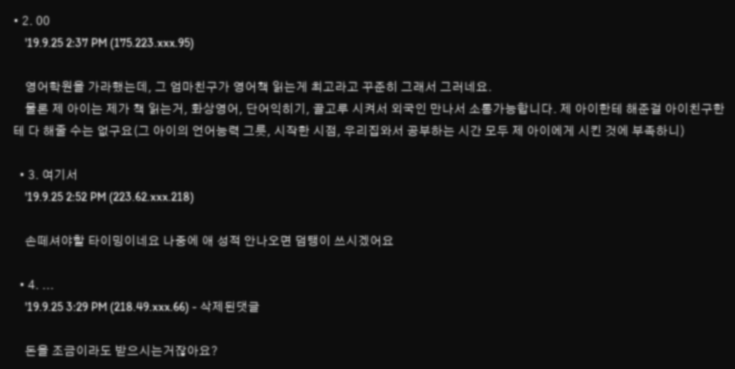• 2. 00
    '19.9.25 2:37 PM (175.223.xxx.95)

    영어학원을 가라했는데, 그 엄마친구가 영어책 읽는게 최고라고 꾸준히 그래서 그러네요.
    물론 제 아이는 제가 책 읽는거, 화상영어, 단어익히기, 골고루 시켜서 외국인 만나서 소통가능합니다. 제 아이한테 해준걸 아이친구한테 다 해줄 수는 없구요(그 아이의 언어능력 그릇, 시작한 시점, 우리집와서 공부하는 시간 모두 제 아이에게 시킨 것에 부족하니)

  • 3. 여기서
    '19.9.25 2:52 PM (223.62.xxx.218)

    손떼셔야할 타이밍이네요 나중에 애 성적 안나오면 덤탱이 쓰시겠어요

  • 4. ...
    '19.9.25 3:29 PM (218.49.xxx.66) - 삭제된댓글

    돈을 조금이라도 받으시는거잖아요?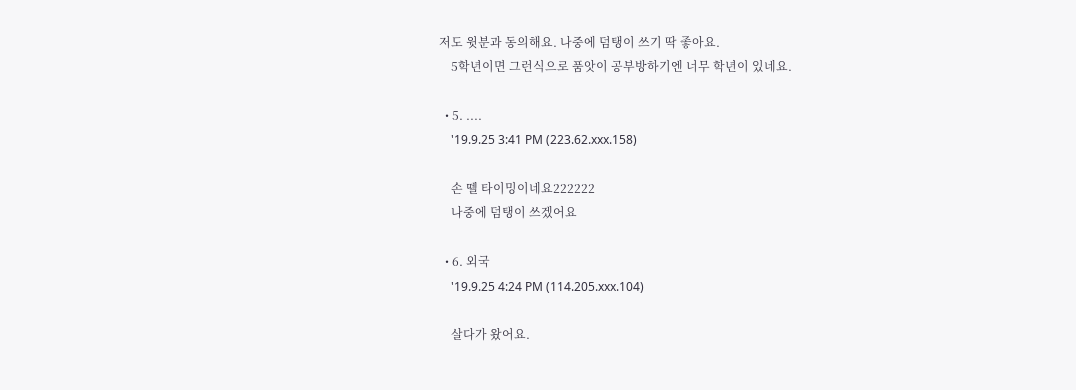저도 윗분과 동의해요. 나중에 덤탱이 쓰기 딱 좋아요.
    5학년이면 그런식으로 품앗이 공부방하기엔 너무 학년이 있네요.

  • 5. ....
    '19.9.25 3:41 PM (223.62.xxx.158)

    손 뗄 타이밍이네요222222
    나중에 덤탱이 쓰겠어요

  • 6. 외국
    '19.9.25 4:24 PM (114.205.xxx.104)

    살다가 왔어요.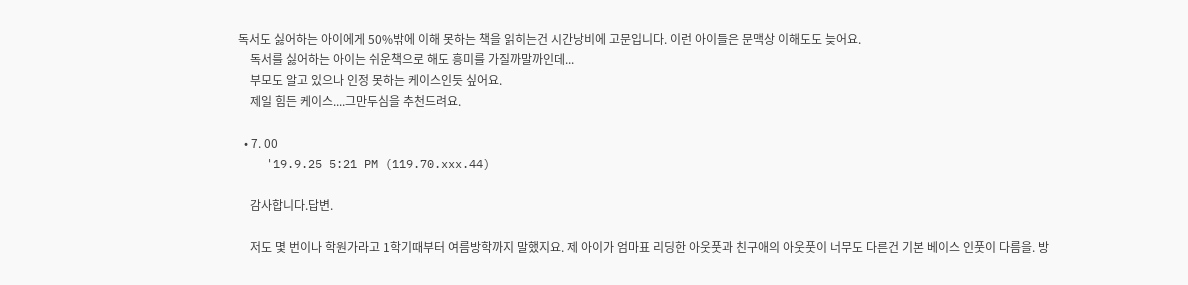독서도 싫어하는 아이에게 50%밖에 이해 못하는 책을 읽히는건 시간낭비에 고문입니다. 이런 아이들은 문맥상 이해도도 늦어요.
    독서를 싫어하는 아이는 쉬운책으로 해도 흥미를 가질까말까인데...
    부모도 알고 있으나 인정 못하는 케이스인듯 싶어요.
    제일 힘든 케이스....그만두심을 추천드려요.

  • 7. 00
    '19.9.25 5:21 PM (119.70.xxx.44)

    감사합니다.답변.

    저도 몇 번이나 학원가라고 1학기때부터 여름방학까지 말했지요. 제 아이가 엄마표 리딩한 아웃풋과 친구애의 아웃풋이 너무도 다른건 기본 베이스 인풋이 다름을. 방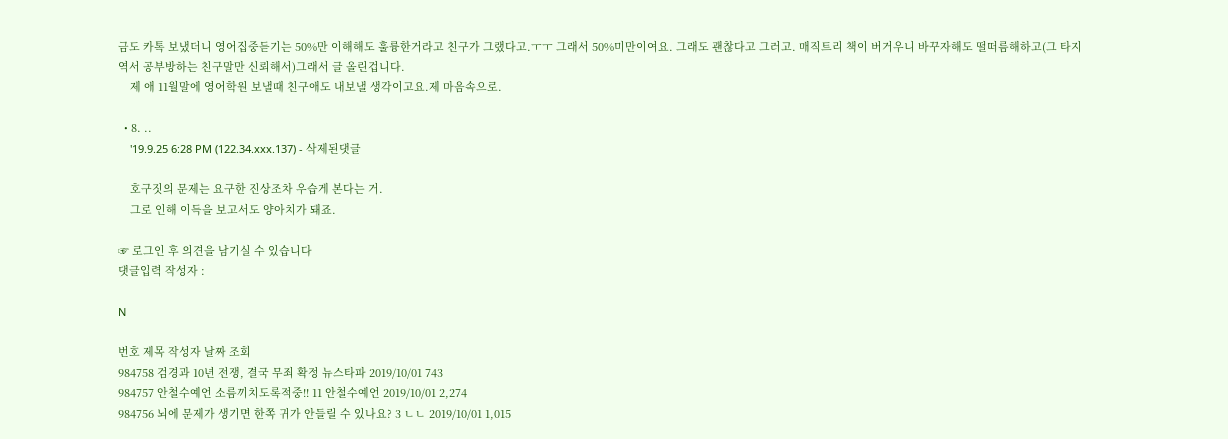금도 카톡 보냈더니 영어집중듣기는 50%만 이해해도 훌륭한거라고 친구가 그랬다고.ㅜㅜ 그래서 50%미만이여요. 그래도 괜찮다고 그러고. 매직트리 책이 버거우니 바꾸자해도 떨떠름해하고(그 타지역서 공부방하는 친구말만 신뢰해서)그래서 글 올린겁니다.
    제 애 11월말에 영어학원 보낼때 친구애도 내보낼 생각이고요.제 마음속으로.

  • 8. ..
    '19.9.25 6:28 PM (122.34.xxx.137) - 삭제된댓글

    호구짓의 문제는 요구한 진상조차 우습게 본다는 거.
    그로 인해 이득을 보고서도 양아치가 돼죠.

☞ 로그인 후 의견을 남기실 수 있습니다
댓글입력 작성자 :

N

번호 제목 작성자 날짜 조회
984758 검경과 10년 전쟁, 결국 무죄 확정 뉴스타파 2019/10/01 743
984757 안철수예언 소름끼치도록적중!! 11 안철수예언 2019/10/01 2,274
984756 뇌에 문제가 생기면 한쪽 귀가 안들릴 수 있나요? 3 ㄴㄴ 2019/10/01 1,015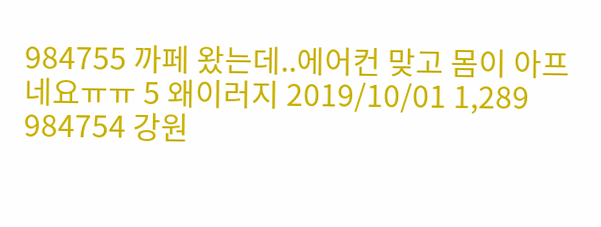984755 까페 왔는데..에어컨 맞고 몸이 아프네요ㅠㅠ 5 왜이러지 2019/10/01 1,289
984754 강원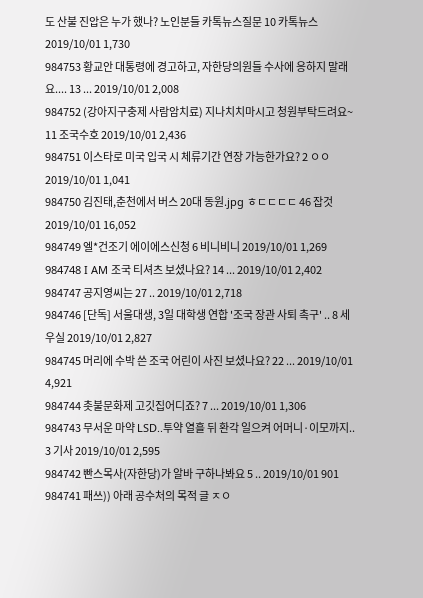도 산불 진압은 누가 했나? 노인분들 카톡뉴스질문 10 카톡뉴스 2019/10/01 1,730
984753 황교안 대통령에 경고하고, 자한당의원들 수사에 응하지 말래요.... 13 ... 2019/10/01 2,008
984752 (강아지구충제 사람암치료) 지나치치마시고 청원부탁드려요~ 11 조국수호 2019/10/01 2,436
984751 이스타로 미국 입국 시 체류기간 연장 가능한가요? 2 ㅇㅇ 2019/10/01 1,041
984750 김진태,춘천에서 버스 20대 동원.jpg ㅎㄷㄷㄷㄷ 46 잡것 2019/10/01 16,052
984749 엘*건조기 에이에스신청 6 비니비니 2019/10/01 1,269
984748 I AM 조국 티셔츠 보셨나요? 14 ... 2019/10/01 2,402
984747 공지영씨는 27 .. 2019/10/01 2,718
984746 [단독] 서울대생, 3일 대학생 연합 '조국 장관 사퇴 촉구' .. 8 세우실 2019/10/01 2,827
984745 머리에 수박 쓴 조국 어린이 사진 보셨나요? 22 ... 2019/10/01 4,921
984744 촛불문화제 고깃집어디죠? 7 ... 2019/10/01 1,306
984743 무서운 마약 LSD..투약 열흘 뒤 환각 일으켜 어머니·이모까지.. 3 기사 2019/10/01 2,595
984742 빤스목사(자한당)가 알바 구하나봐요 5 .. 2019/10/01 901
984741 패쓰)) 아래 공수처의 목적 글 ㅈㅇ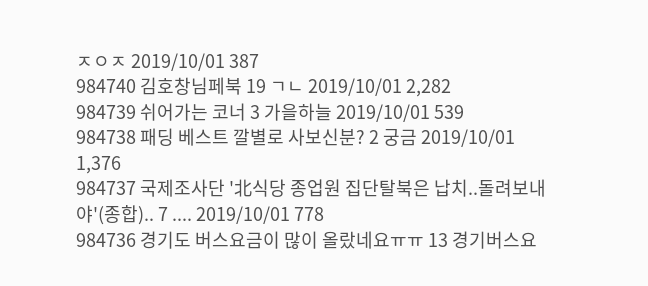ㅈㅇㅈ 2019/10/01 387
984740 김호창님페북 19 ㄱㄴ 2019/10/01 2,282
984739 쉬어가는 코너 3 가을하늘 2019/10/01 539
984738 패딩 베스트 깔별로 사보신분? 2 궁금 2019/10/01 1,376
984737 국제조사단 '北식당 종업원 집단탈북은 납치..돌려보내야'(종합).. 7 .... 2019/10/01 778
984736 경기도 버스요금이 많이 올랐네요ㅠㅠ 13 경기버스요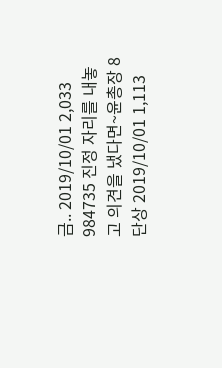금.. 2019/10/01 2,033
984735 진정 자리를 내놓고 의견을 냈다면~윤총장 8 단상 2019/10/01 1,113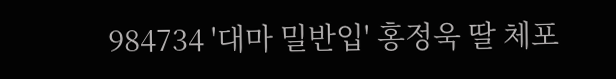984734 '대마 밀반입' 홍정욱 딸 체포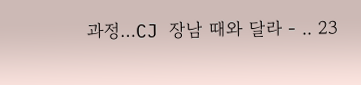과정…CJ 장남 때와 달라 - .. 23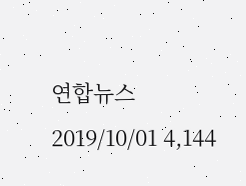연합뉴스 2019/10/01 4,144